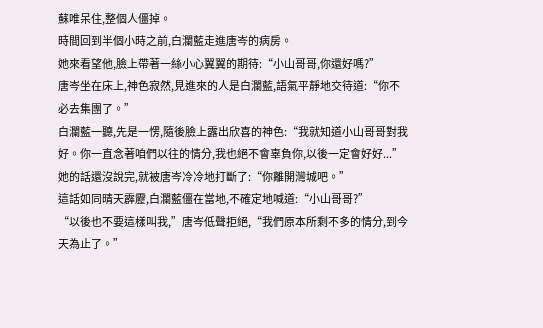蘇唯呆住,整個人僵掉。
時間回到半個小時之前,白瀾藍走進唐岑的病房。
她來看望他,臉上帶著一絲小心翼翼的期待:“小山哥哥,你還好嗎?”
唐岑坐在床上,神色寂然,見進來的人是白瀾藍,語氣平靜地交待道:“你不必去集團了。”
白瀾藍一聽,先是一愣,隨後臉上露出欣喜的神色:“我就知道小山哥哥對我好。你一直念著咱們以往的情分,我也絕不會辜負你,以後一定會好好...”
她的話還沒說完,就被唐岑冷冷地打斷了:“你離開灣城吧。”
這話如同晴天霹靂,白瀾藍僵在當地,不確定地喊道:“小山哥哥?”
“以後也不要這樣叫我,”唐岑低聲拒絕,“我們原本所剩不多的情分,到今天為止了。”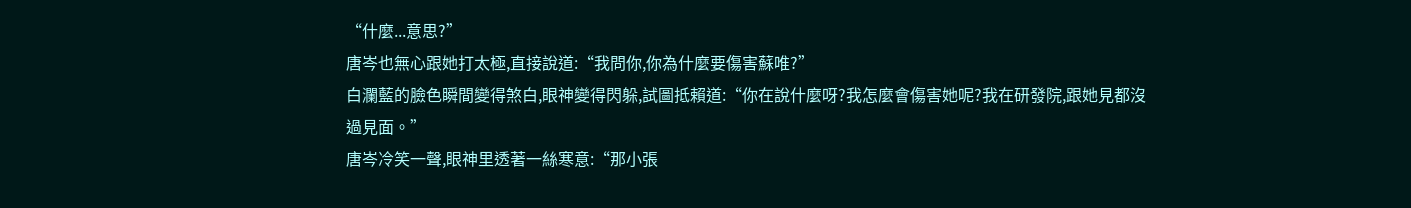“什麼...意思?”
唐岑也無心跟她打太極,直接說道:“我問你,你為什麼要傷害蘇唯?”
白瀾藍的臉色瞬間變得煞白,眼神變得閃躲,試圖抵賴道:“你在說什麼呀?我怎麼會傷害她呢?我在研發院,跟她見都沒過見面。”
唐岑冷笑一聲,眼神里透著一絲寒意:“那小張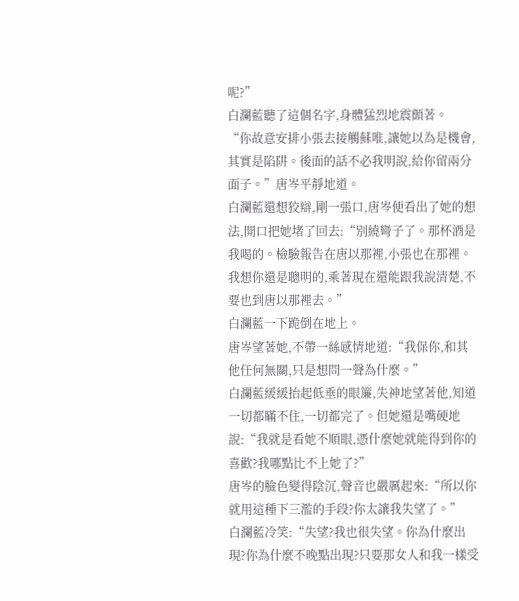呢?”
白瀾藍聽了這個名字,身體猛烈地震顫著。
“你故意安排小張去接觸蘇唯,讓她以為是機會,其實是陷阱。後面的話不必我明說,給你留兩分面子。”唐岑平靜地道。
白瀾藍還想狡辯,剛一張口,唐岑便看出了她的想法,開口把她堵了回去:“別繞彎子了。那杯酒是我喝的。檢驗報告在唐以那裡,小張也在那裡。我想你還是聰明的,乘著現在還能跟我說清楚,不要也到唐以那裡去。”
白瀾藍一下跪倒在地上。
唐岑望著她,不帶一絲感情地道:“我保你,和其他任何無關,只是想問一聲為什麼。”
白瀾藍緩緩抬起低垂的眼簾,失神地望著他,知道一切都瞞不住,一切都完了。但她還是嘴硬地說:“我就是看她不順眼,憑什麼她就能得到你的喜歡?我哪點比不上她了?”
唐岑的臉色變得陰沉,聲音也嚴厲起來:“所以你就用這種下三濫的手段?你太讓我失望了。”
白瀾藍冷笑:“失望?我也很失望。你為什麼出現?你為什麼不晚點出現?只要那女人和我一樣受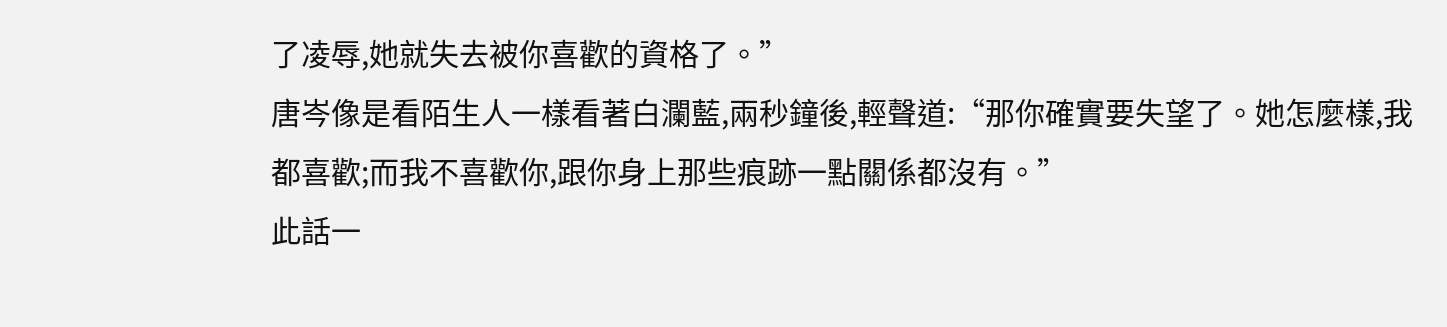了凌辱,她就失去被你喜歡的資格了。”
唐岑像是看陌生人一樣看著白瀾藍,兩秒鐘後,輕聲道:“那你確實要失望了。她怎麼樣,我都喜歡;而我不喜歡你,跟你身上那些痕跡一點關係都沒有。”
此話一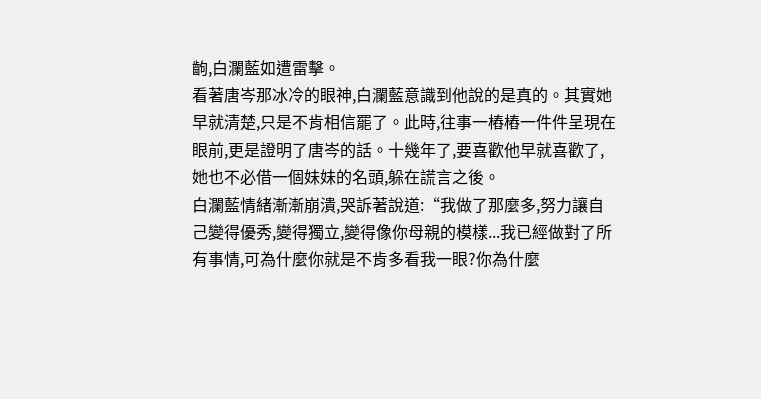齣,白瀾藍如遭雷擊。
看著唐岑那冰冷的眼神,白瀾藍意識到他說的是真的。其實她早就清楚,只是不肯相信罷了。此時,往事一樁樁一件件呈現在眼前,更是證明了唐岑的話。十幾年了,要喜歡他早就喜歡了,她也不必借一個妹妹的名頭,躲在謊言之後。
白瀾藍情緒漸漸崩潰,哭訴著說道:“我做了那麼多,努力讓自己變得優秀,變得獨立,變得像你母親的模樣...我已經做對了所有事情,可為什麼你就是不肯多看我一眼?你為什麼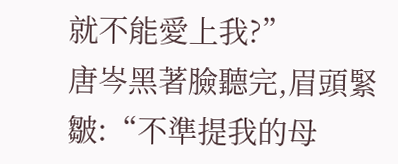就不能愛上我?”
唐岑黑著臉聽完,眉頭緊皺:“不準提我的母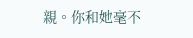親。你和她毫不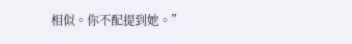相似。你不配提到她。”